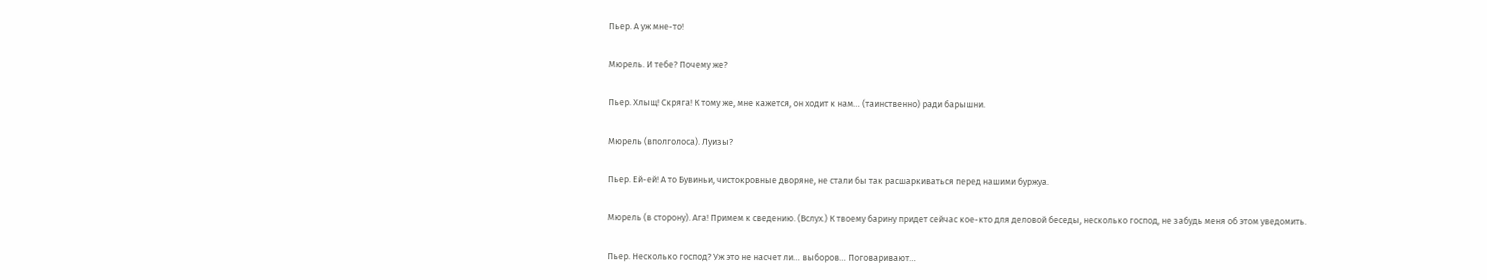Пьер. А уж мне-то!

Мюрель. И тебе? Почему же?

Пьер. Хлыщ! Скряга! К тому же, мне кажется, он ходит к нам… (таинственно) ради барышни.

Мюрель (вполголоса). Луизы?

Пьер. Ей-ей! А то Бувиньи, чистокровные дворяне, не стали бы так расшаркиваться перед нашими буржуа.

Мюрель (в сторону). Ага! Примем к сведению. (Вслух.) К твоему барину придет сейчас кое-кто для деловой беседы, несколько господ, не забудь меня об этом уведомить.

Пьер. Несколько господ? Уж это не насчет ли… выборов… Поговаривают…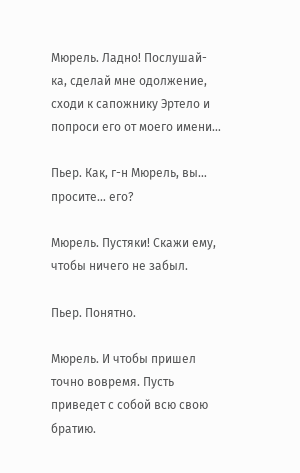Мюрель. Ладно! Послушай-ка, сделай мне одолжение, сходи к сапожнику Эртело и попроси его от моего имени…

Пьер. Как, г-н Мюрель, вы… просите… его?

Мюрель. Пустяки! Скажи ему, чтобы ничего не забыл.

Пьер. Понятно.

Мюрель. И чтобы пришел точно вовремя. Пусть приведет с собой всю свою братию.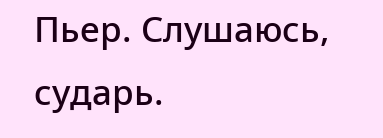Пьер. Слушаюсь, сударь.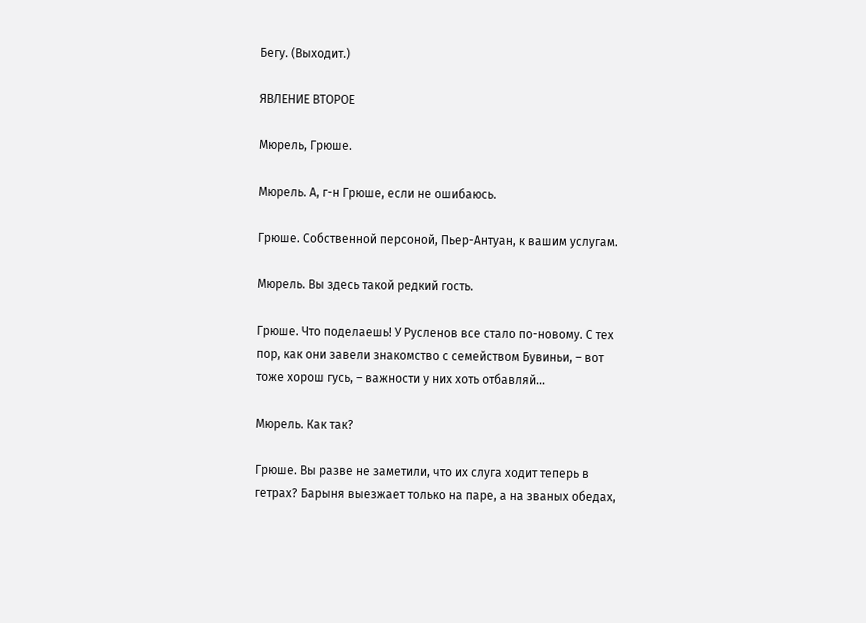Бегу. (Выходит.)

ЯВЛЕНИЕ ВТОРОЕ

Мюрель, Грюше.

Мюрель. А, г-н Грюше, если не ошибаюсь.

Грюше. Собственной персоной, Пьер-Антуан, к вашим услугам.

Мюрель. Вы здесь такой редкий гость.

Грюше. Что поделаешь! У Русленов все стало по-новому. С тех пор, как они завели знакомство с семейством Бувиньи, – вот тоже хорош гусь, – важности у них хоть отбавляй…

Мюрель. Как так?

Грюше. Вы разве не заметили, что их слуга ходит теперь в гетрах? Барыня выезжает только на паре, а на званых обедах,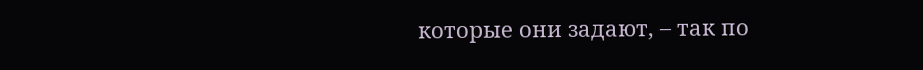которые они задают, – так по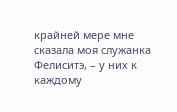крайней мере мне сказала моя служанка Фелиситэ, – у них к каждому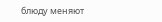блюду меняют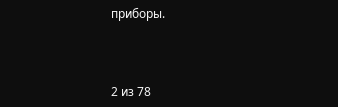приборы.



2 из 78